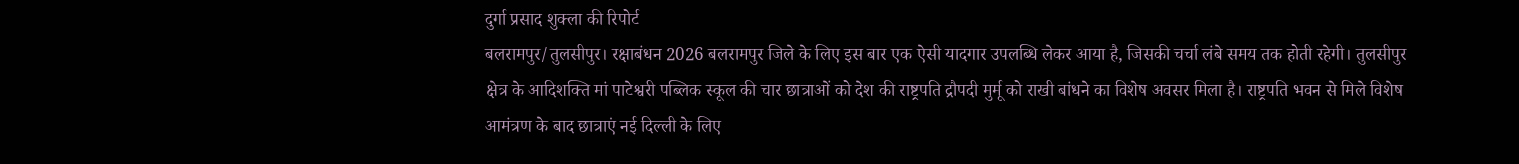दुर्गा प्रसाद शुक्ला की रिपोर्ट
बलरामपुर/तुलसीपुर। रक्षाबंधन 2026 बलरामपुर जिले के लिए इस बार एक ऐसी यादगार उपलब्धि लेकर आया है, जिसकी चर्चा लंबे समय तक होती रहेगी। तुलसीपुर क्षेत्र के आदिशक्ति मां पाटेश्वरी पब्लिक स्कूल की चार छात्राओं को देश की राष्ट्रपति द्रौपदी मुर्मू को राखी बांधने का विशेष अवसर मिला है। राष्ट्रपति भवन से मिले विशेष आमंत्रण के बाद छात्राएं नई दिल्ली के लिए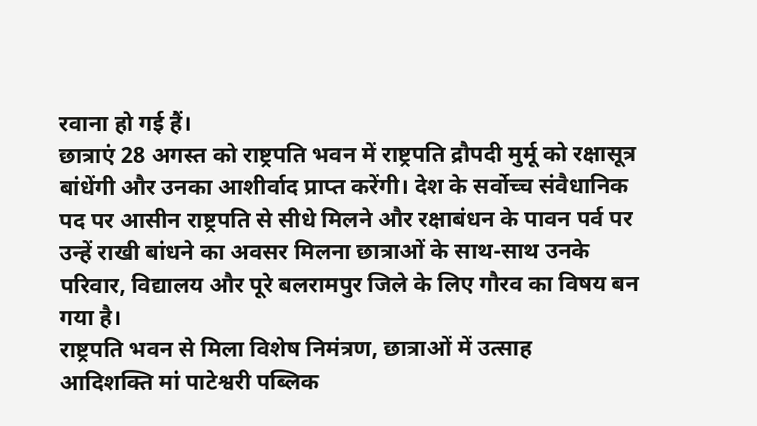रवाना हो गई हैं।
छात्राएं 28 अगस्त को राष्ट्रपति भवन में राष्ट्रपति द्रौपदी मुर्मू को रक्षासूत्र बांधेंगी और उनका आशीर्वाद प्राप्त करेंगी। देश के सर्वोच्च संवैधानिक पद पर आसीन राष्ट्रपति से सीधे मिलने और रक्षाबंधन के पावन पर्व पर उन्हें राखी बांधने का अवसर मिलना छात्राओं के साथ-साथ उनके परिवार, विद्यालय और पूरे बलरामपुर जिले के लिए गौरव का विषय बन गया है।
राष्ट्रपति भवन से मिला विशेष निमंत्रण, छात्राओं में उत्साह
आदिशक्ति मां पाटेश्वरी पब्लिक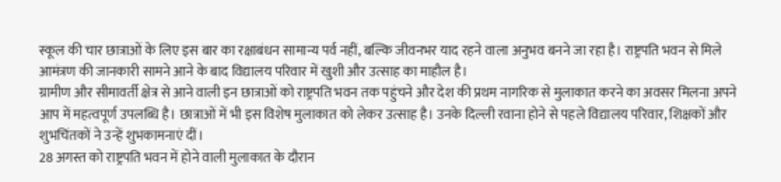स्कूल की चार छात्राओं के लिए इस बार का रक्षाबंधन सामान्य पर्व नहीं, बल्कि जीवनभर याद रहने वाला अनुभव बनने जा रहा है। राष्ट्रपति भवन से मिले आमंत्रण की जानकारी सामने आने के बाद विद्यालय परिवार में खुशी और उत्साह का माहौल है।
ग्रामीण और सीमावर्ती क्षेत्र से आने वाली इन छात्राओं को राष्ट्रपति भवन तक पहुंचने और देश की प्रथम नागरिक से मुलाकात करने का अवसर मिलना अपने आप में महत्वपूर्ण उपलब्धि है। छात्राओं में भी इस विशेष मुलाकात को लेकर उत्साह है। उनके दिल्ली रवाना होने से पहले विद्यालय परिवार, शिक्षकों और शुभचिंतकों ने उन्हें शुभकामनाएं दीं।
28 अगस्त को राष्ट्रपति भवन में होने वाली मुलाकात के दौरान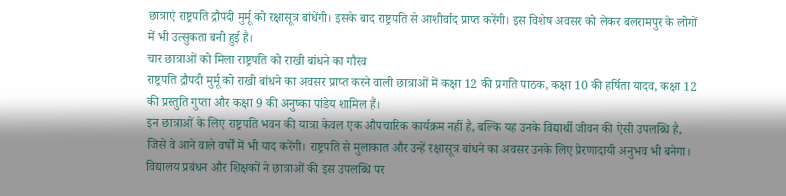छात्राएं राष्ट्रपति द्रौपदी मुर्मू को रक्षासूत्र बांधेंगी। इसके बाद राष्ट्रपति से आशीर्वाद प्राप्त करेंगी। इस विशेष अवसर को लेकर बलरामपुर के लोगों में भी उत्सुकता बनी हुई है।
चार छात्राओं को मिला राष्ट्रपति को राखी बांधने का गौरव
राष्ट्रपति द्रौपदी मुर्मू को राखी बांधने का अवसर प्राप्त करने वाली छात्राओं में कक्षा 12 की प्रगति पाठक, कक्षा 10 की हर्षिता यादव, कक्षा 12 की प्रस्तुति गुप्ता और कक्षा 9 की अनुष्का पांडेय शामिल हैं।
इन छात्राओं के लिए राष्ट्रपति भवन की यात्रा केवल एक औपचारिक कार्यक्रम नहीं है, बल्कि यह उनके विद्यार्थी जीवन की ऐसी उपलब्धि है, जिसे वे आने वाले वर्षों में भी याद करेंगी। राष्ट्रपति से मुलाकात और उन्हें रक्षासूत्र बांधने का अवसर उनके लिए प्रेरणादायी अनुभव भी बनेगा।
विद्यालय प्रबंधन और शिक्षकों ने छात्राओं की इस उपलब्धि पर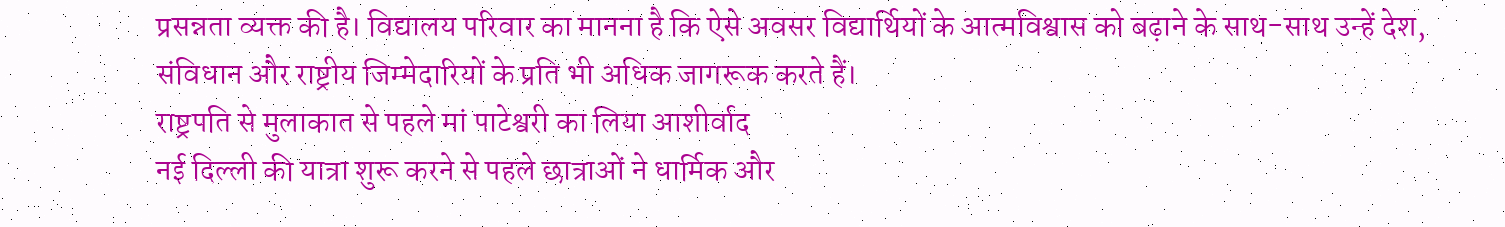प्रसन्नता व्यक्त की है। विद्यालय परिवार का मानना है कि ऐसे अवसर विद्यार्थियों के आत्मविश्वास को बढ़ाने के साथ-साथ उन्हें देश, संविधान और राष्ट्रीय जिम्मेदारियों के प्रति भी अधिक जागरूक करते हैं।
राष्ट्रपति से मुलाकात से पहले मां पाटेश्वरी का लिया आशीर्वाद
नई दिल्ली की यात्रा शुरू करने से पहले छात्राओं ने धार्मिक और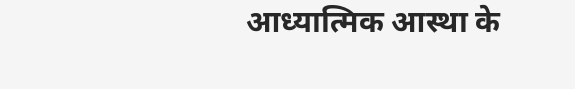आध्यात्मिक आस्था के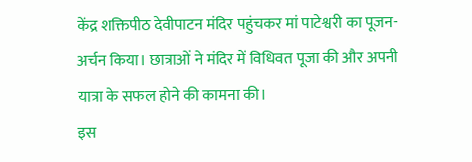केंद्र शक्तिपीठ देवीपाटन मंदिर पहुंचकर मां पाटेश्वरी का पूजन-अर्चन किया। छात्राओं ने मंदिर में विधिवत पूजा की और अपनी यात्रा के सफल होने की कामना की।
इस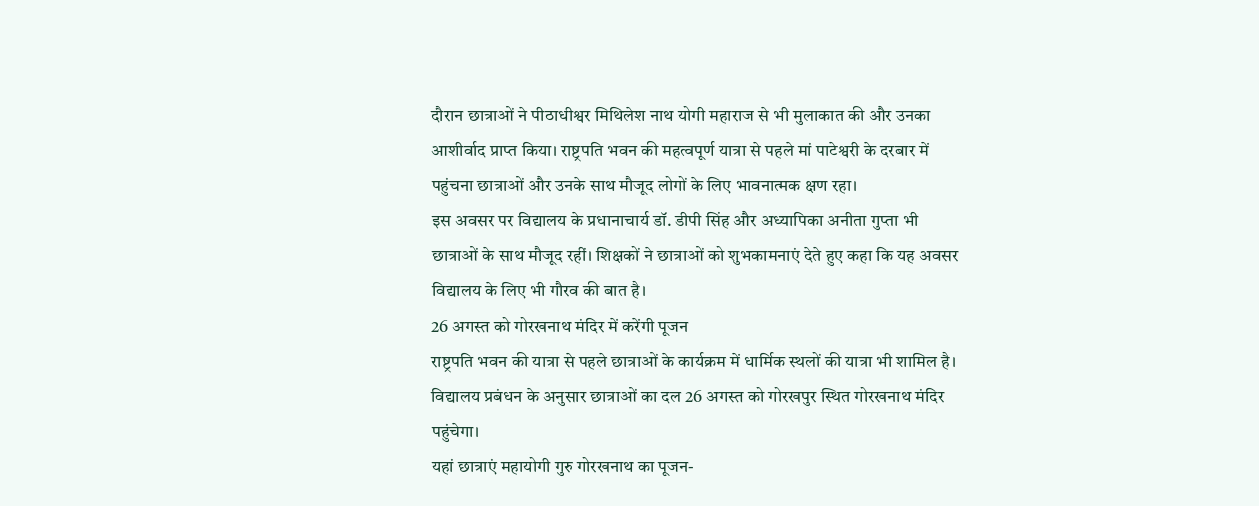दौरान छात्राओं ने पीठाधीश्वर मिथिलेश नाथ योगी महाराज से भी मुलाकात की और उनका आशीर्वाद प्राप्त किया। राष्ट्रपति भवन की महत्वपूर्ण यात्रा से पहले मां पाटेश्वरी के दरबार में पहुंचना छात्राओं और उनके साथ मौजूद लोगों के लिए भावनात्मक क्षण रहा।
इस अवसर पर विद्यालय के प्रधानाचार्य डॉ. डीपी सिंह और अध्यापिका अनीता गुप्ता भी छात्राओं के साथ मौजूद रहीं। शिक्षकों ने छात्राओं को शुभकामनाएं देते हुए कहा कि यह अवसर विद्यालय के लिए भी गौरव की बात है।
26 अगस्त को गोरखनाथ मंदिर में करेंगी पूजन
राष्ट्रपति भवन की यात्रा से पहले छात्राओं के कार्यक्रम में धार्मिक स्थलों की यात्रा भी शामिल है। विद्यालय प्रबंधन के अनुसार छात्राओं का दल 26 अगस्त को गोरखपुर स्थित गोरखनाथ मंदिर पहुंचेगा।
यहां छात्राएं महायोगी गुरु गोरखनाथ का पूजन-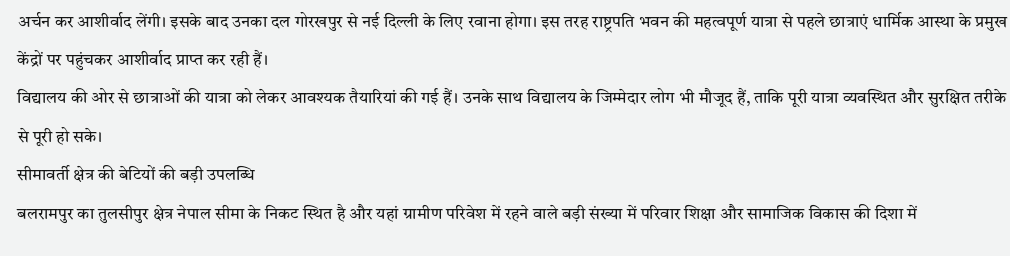अर्चन कर आशीर्वाद लेंगी। इसके बाद उनका दल गोरखपुर से नई दिल्ली के लिए रवाना होगा। इस तरह राष्ट्रपति भवन की महत्वपूर्ण यात्रा से पहले छात्राएं धार्मिक आस्था के प्रमुख केंद्रों पर पहुंचकर आशीर्वाद प्राप्त कर रही हैं।
विद्यालय की ओर से छात्राओं की यात्रा को लेकर आवश्यक तैयारियां की गई हैं। उनके साथ विद्यालय के जिम्मेदार लोग भी मौजूद हैं, ताकि पूरी यात्रा व्यवस्थित और सुरक्षित तरीके से पूरी हो सके।
सीमावर्ती क्षेत्र की बेटियों की बड़ी उपलब्धि
बलरामपुर का तुलसीपुर क्षेत्र नेपाल सीमा के निकट स्थित है और यहां ग्रामीण परिवेश में रहने वाले बड़ी संख्या में परिवार शिक्षा और सामाजिक विकास की दिशा में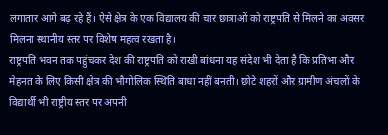लगातार आगे बढ़ रहे हैं। ऐसे क्षेत्र के एक विद्यालय की चार छात्राओं को राष्ट्रपति से मिलने का अवसर मिलना स्थानीय स्तर पर विशेष महत्व रखता है।
राष्ट्रपति भवन तक पहुंचकर देश की राष्ट्रपति को राखी बांधना यह संदेश भी देता है कि प्रतिभा और मेहनत के लिए किसी क्षेत्र की भौगोलिक स्थिति बाधा नहीं बनती। छोटे शहरों और ग्रामीण अंचलों के विद्यार्थी भी राष्ट्रीय स्तर पर अपनी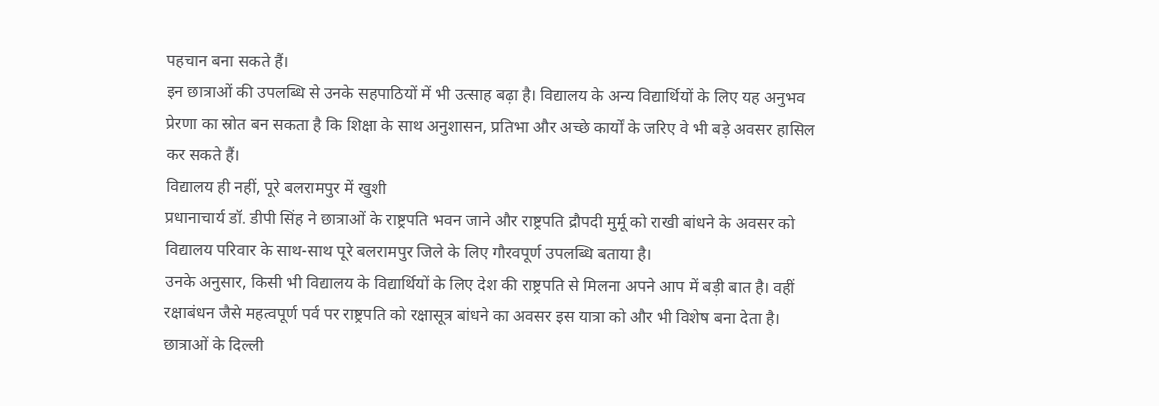पहचान बना सकते हैं।
इन छात्राओं की उपलब्धि से उनके सहपाठियों में भी उत्साह बढ़ा है। विद्यालय के अन्य विद्यार्थियों के लिए यह अनुभव प्रेरणा का स्रोत बन सकता है कि शिक्षा के साथ अनुशासन, प्रतिभा और अच्छे कार्यों के जरिए वे भी बड़े अवसर हासिल कर सकते हैं।
विद्यालय ही नहीं, पूरे बलरामपुर में खुशी
प्रधानाचार्य डॉ. डीपी सिंह ने छात्राओं के राष्ट्रपति भवन जाने और राष्ट्रपति द्रौपदी मुर्मू को राखी बांधने के अवसर को विद्यालय परिवार के साथ-साथ पूरे बलरामपुर जिले के लिए गौरवपूर्ण उपलब्धि बताया है।
उनके अनुसार, किसी भी विद्यालय के विद्यार्थियों के लिए देश की राष्ट्रपति से मिलना अपने आप में बड़ी बात है। वहीं रक्षाबंधन जैसे महत्वपूर्ण पर्व पर राष्ट्रपति को रक्षासूत्र बांधने का अवसर इस यात्रा को और भी विशेष बना देता है।
छात्राओं के दिल्ली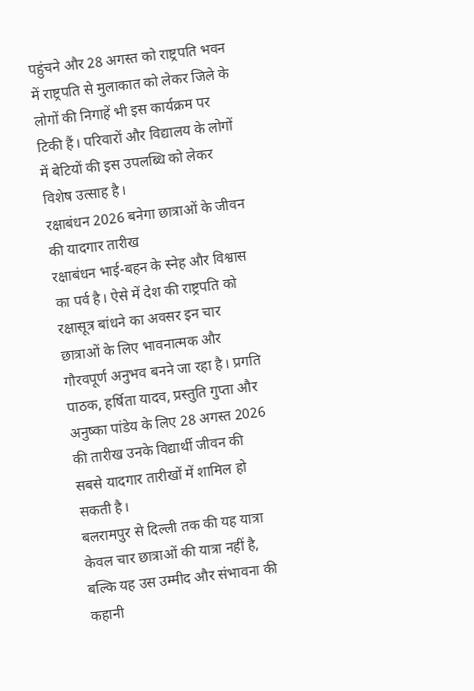पहुंचने और 28 अगस्त को राष्ट्रपति भवन में राष्ट्रपति से मुलाकात को लेकर जिले के लोगों की निगाहें भी इस कार्यक्रम पर टिकी हैं। परिवारों और विद्यालय के लोगों में बेटियों की इस उपलब्धि को लेकर विशेष उत्साह है।
रक्षाबंधन 2026 बनेगा छात्राओं के जीवन की यादगार तारीख
रक्षाबंधन भाई-बहन के स्नेह और विश्वास का पर्व है। ऐसे में देश की राष्ट्रपति को रक्षासूत्र बांधने का अवसर इन चार छात्राओं के लिए भावनात्मक और गौरवपूर्ण अनुभव बनने जा रहा है। प्रगति पाठक, हर्षिता यादव, प्रस्तुति गुप्ता और अनुष्का पांडेय के लिए 28 अगस्त 2026 की तारीख उनके विद्यार्थी जीवन की सबसे यादगार तारीखों में शामिल हो सकती है।
बलरामपुर से दिल्ली तक की यह यात्रा केवल चार छात्राओं की यात्रा नहीं है, बल्कि यह उस उम्मीद और संभावना की कहानी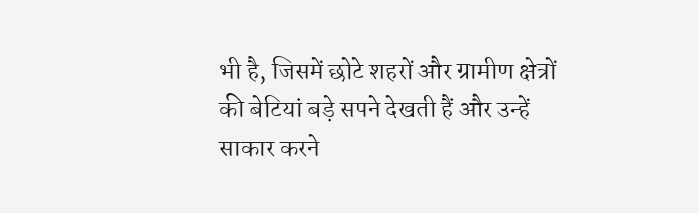भी है, जिसमें छोटे शहरों और ग्रामीण क्षेत्रों की बेटियां बड़े सपने देखती हैं और उन्हें साकार करने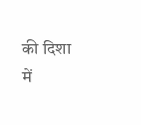की दिशा में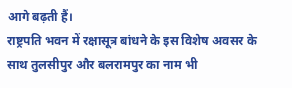आगे बढ़ती हैं।
राष्ट्रपति भवन में रक्षासूत्र बांधने के इस विशेष अवसर के साथ तुलसीपुर और बलरामपुर का नाम भी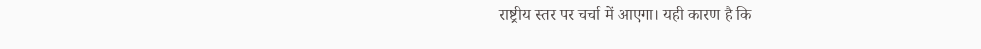राष्ट्रीय स्तर पर चर्चा में आएगा। यही कारण है कि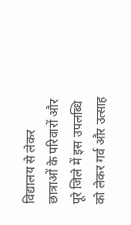विद्यालय से लेकर छात्राओं के परिवारों और पूरे जिले में इस उपलब्धि को लेकर गर्व और उत्साह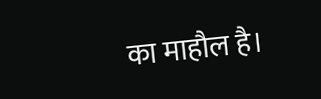का माहौल है।